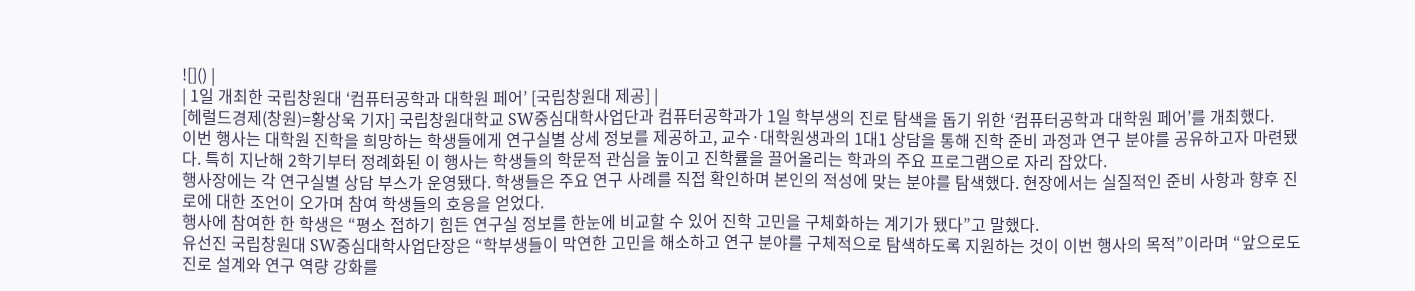![]() |
| 1일 개최한 국립창원대 ‘컴퓨터공학과 대학원 페어’ [국립창원대 제공] |
[헤럴드경제(창원)=황상욱 기자] 국립창원대학교 SW중심대학사업단과 컴퓨터공학과가 1일 학부생의 진로 탐색을 돕기 위한 ‘컴퓨터공학과 대학원 페어’를 개최했다.
이번 행사는 대학원 진학을 희망하는 학생들에게 연구실별 상세 정보를 제공하고, 교수·대학원생과의 1대1 상담을 통해 진학 준비 과정과 연구 분야를 공유하고자 마련됐다. 특히 지난해 2학기부터 정례화된 이 행사는 학생들의 학문적 관심을 높이고 진학률을 끌어올리는 학과의 주요 프로그램으로 자리 잡았다.
행사장에는 각 연구실별 상담 부스가 운영됐다. 학생들은 주요 연구 사례를 직접 확인하며 본인의 적성에 맞는 분야를 탐색했다. 현장에서는 실질적인 준비 사항과 향후 진로에 대한 조언이 오가며 참여 학생들의 호응을 얻었다.
행사에 참여한 한 학생은 “평소 접하기 힘든 연구실 정보를 한눈에 비교할 수 있어 진학 고민을 구체화하는 계기가 됐다”고 말했다.
유선진 국립창원대 SW중심대학사업단장은 “학부생들이 막연한 고민을 해소하고 연구 분야를 구체적으로 탐색하도록 지원하는 것이 이번 행사의 목적”이라며 “앞으로도 진로 설계와 연구 역량 강화를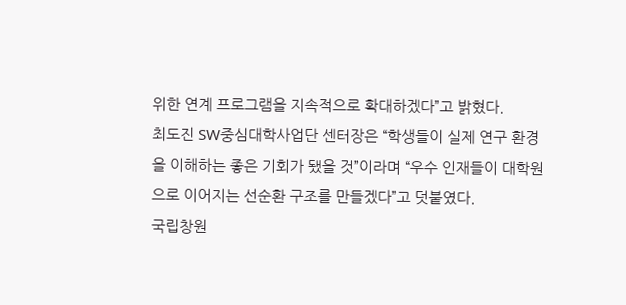위한 연계 프로그램을 지속적으로 확대하겠다”고 밝혔다.
최도진 SW중심대학사업단 센터장은 “학생들이 실제 연구 환경을 이해하는 좋은 기회가 됐을 것”이라며 “우수 인재들이 대학원으로 이어지는 선순환 구조를 만들겠다”고 덧붙였다.
국립창원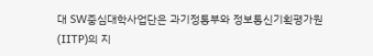대 SW중심대학사업단은 과기정통부와 정보통신기획평가원(IITP)의 지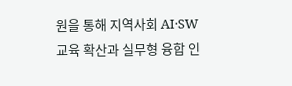원을 통해 지역사회 AI·SW 교육 확산과 실무형 융합 인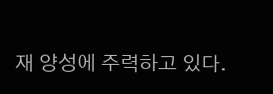재 양성에 주력하고 있다.